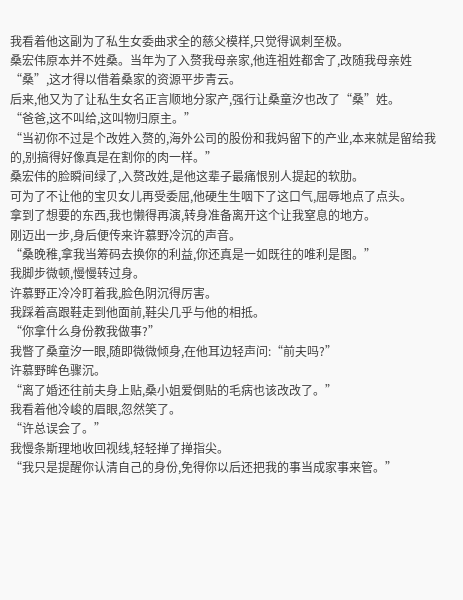我看着他这副为了私生女委曲求全的慈父模样,只觉得讽刺至极。
桑宏伟原本并不姓桑。当年为了入赘我母亲家,他连祖姓都舍了,改随我母亲姓“桑”,这才得以借着桑家的资源平步青云。
后来,他又为了让私生女名正言顺地分家产,强行让桑童汐也改了“桑”姓。
“爸爸,这不叫给,这叫物归原主。”
“当初你不过是个改姓入赘的,海外公司的股份和我妈留下的产业,本来就是留给我的,别搞得好像真是在割你的肉一样。”
桑宏伟的脸瞬间绿了,入赘改姓,是他这辈子最痛恨别人提起的软肋。
可为了不让他的宝贝女儿再受委屈,他硬生生咽下了这口气,屈辱地点了点头。
拿到了想要的东西,我也懒得再演,转身准备离开这个让我窒息的地方。
刚迈出一步,身后便传来许慕野冷沉的声音。
“桑晚稚,拿我当筹码去换你的利益,你还真是一如既往的唯利是图。”
我脚步微顿,慢慢转过身。
许慕野正冷冷盯着我,脸色阴沉得厉害。
我踩着高跟鞋走到他面前,鞋尖几乎与他的相抵。
“你拿什么身份教我做事?”
我瞥了桑童汐一眼,随即微微倾身,在他耳边轻声问:“前夫吗?”
许慕野眸色骤沉。
“离了婚还往前夫身上贴,桑小姐爱倒贴的毛病也该改改了。”
我看着他冷峻的眉眼,忽然笑了。
“许总误会了。”
我慢条斯理地收回视线,轻轻掸了掸指尖。
“我只是提醒你认清自己的身份,免得你以后还把我的事当成家事来管。”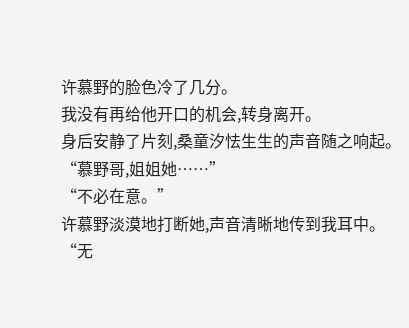许慕野的脸色冷了几分。
我没有再给他开口的机会,转身离开。
身后安静了片刻,桑童汐怯生生的声音随之响起。
“慕野哥,姐姐她……”
“不必在意。”
许慕野淡漠地打断她,声音清晰地传到我耳中。
“无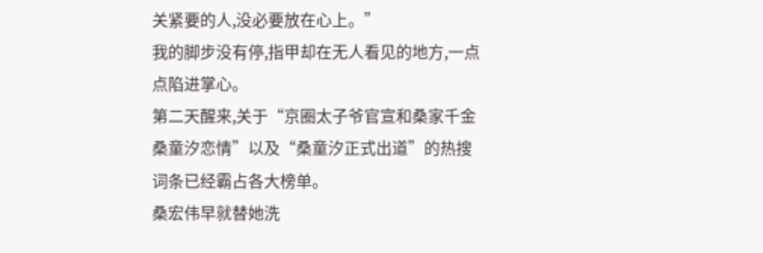关紧要的人,没必要放在心上。”
我的脚步没有停,指甲却在无人看见的地方,一点点陷进掌心。
第二天醒来,关于“京圈太子爷官宣和桑家千金桑童汐恋情”以及“桑童汐正式出道”的热搜词条已经霸占各大榜单。
桑宏伟早就替她洗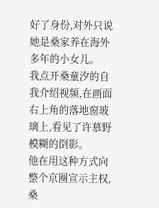好了身份,对外只说她是桑家养在海外多年的小女儿。
我点开桑童汐的自我介绍视频,在画面右上角的落地窗玻璃上,看见了许慕野模糊的倒影。
他在用这种方式向整个京圈宣示主权,桑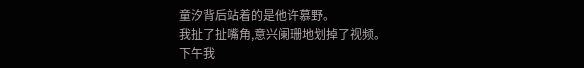童汐背后站着的是他许慕野。
我扯了扯嘴角,意兴阑珊地划掉了视频。
下午我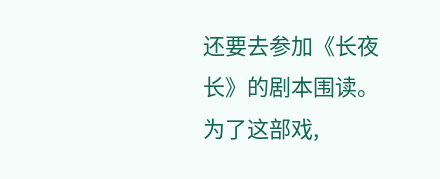还要去参加《长夜长》的剧本围读。
为了这部戏,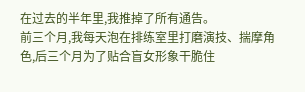在过去的半年里,我推掉了所有通告。
前三个月,我每天泡在排练室里打磨演技、揣摩角色,后三个月为了贴合盲女形象干脆住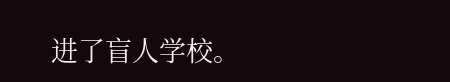进了盲人学校。